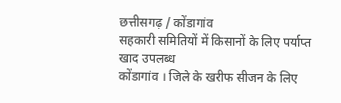छत्तीसगढ़ / कोंडागांव
सहकारी समितियों में किसानों के लिए पर्याप्त खाद उपलब्ध
कोंडागांव । जिले के खरीफ सीजन के लिए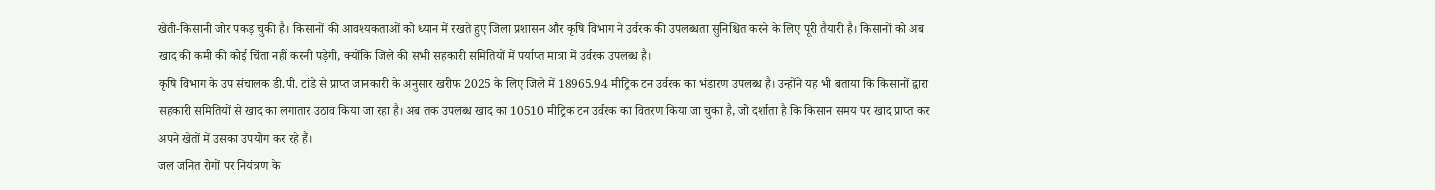खेती-किसानी जोर पकड़ चुकी है। किसानों की आवश्यकताओं को ध्यान में रखते हुए जिला प्रशासन और कृषि विभाग ने उर्वरक की उपलब्धता सुनिश्चित करने के लिए पूरी तैयारी है। किसानों को अब खाद की कमी की कोई चिंता नहीं करनी पड़ेगी, क्योंकि जिले की सभी सहकारी समितियों में पर्याप्त मात्रा में उर्वरक उपलब्ध है।
कृषि विभाग के उप संचालक डी.पी. टांडे से प्राप्त जानकारी के अनुसार खरीफ 2025 के लिए जिले में 18965.94 मीट्रिक टन उर्वरक का भंडारण उपलब्ध है। उन्होंने यह भी बताया कि किसानों द्वारा सहकारी समितियों से खाद का लगातार उठाव किया जा रहा है। अब तक उपलब्ध खाद का 10510 मीट्रिक टन उर्वरक का वितरण किया जा चुका है, जो दर्शाता है कि किसान समय पर खाद प्राप्त कर अपने खेतों में उसका उपयोग कर रहे हैं।
जल जनित रोगों पर नियंत्रण के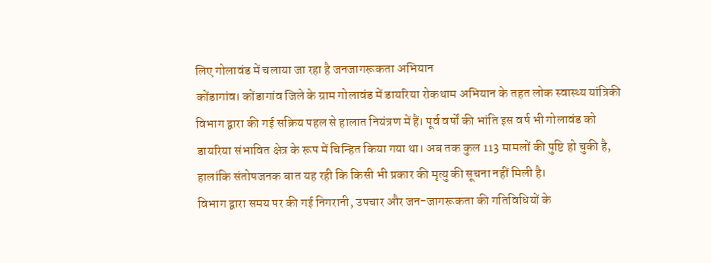लिए गोलावंड में चलाया जा रहा है जनजागरूकता अभियान
कोंडागांव। कोंडागांव जिले के ग्राम गोलावंड में डायरिया रोकथाम अभियान के तहत लोक स्वास्थ्य यांत्रिकी विभाग द्वारा की गई सक्रिय पहल से हालात नियंत्रण में हैं। पूर्व वर्षों की भांति इस वर्ष भी गोलावंड को डायरिया संभावित क्षेत्र के रूप में चिन्हित किया गया था। अब तक कुल 113 मामलों की पुष्टि हो चुकी है, हालांकि संतोषजनक बात यह रही कि किसी भी प्रकार की मृत्यु की सूचना नहीं मिली है।
विभाग द्वारा समय पर की गई निगरानी, उपचार और जन-जागरूकता की गतिविधियों के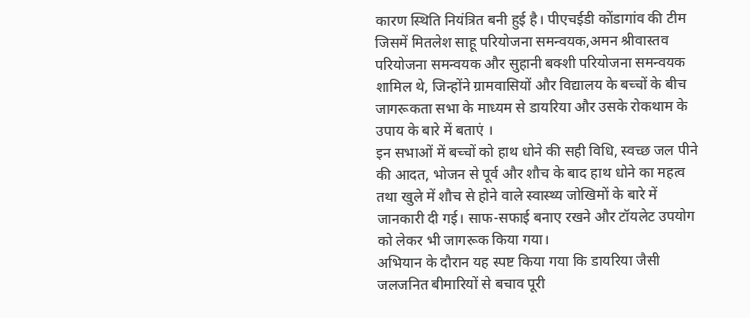कारण स्थिति नियंत्रित बनी हुई है। पीएचईडी कोंडागांव की टीम जिसमें मितलेश साहू परियोजना समन्वयक,अमन श्रीवास्तव परियोजना समन्वयक और सुहानी बक्शी परियोजना समन्वयक शामिल थे, जिन्होंने ग्रामवासियों और विद्यालय के बच्चों के बीच जागरूकता सभा के माध्यम से डायरिया और उसके रोकथाम के उपाय के बारे में बताएं ।
इन सभाओं में बच्चों को हाथ धोने की सही विधि, स्वच्छ जल पीने की आदत, भोजन से पूर्व और शौच के बाद हाथ धोने का महत्व तथा खुले में शौच से होने वाले स्वास्थ्य जोखिमों के बारे में जानकारी दी गई। साफ-सफाई बनाए रखने और टॉयलेट उपयोग को लेकर भी जागरूक किया गया।
अभियान के दौरान यह स्पष्ट किया गया कि डायरिया जैसी जलजनित बीमारियों से बचाव पूरी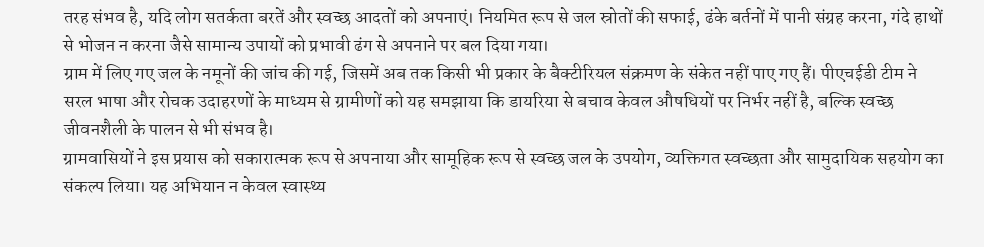तरह संभव है, यदि लोग सतर्कता बरतें और स्वच्छ आदतों को अपनाएं। नियमित रूप से जल स्रोतों की सफाई, ढंके बर्तनों में पानी संग्रह करना, गंदे हाथों से भोजन न करना जैसे सामान्य उपायों को प्रभावी ढंग से अपनाने पर बल दिया गया।
ग्राम में लिए गए जल के नमूनों की जांच की गई, जिसमें अब तक किसी भी प्रकार के बैक्टीरियल संक्रमण के संकेत नहीं पाए गए हैं। पीएचईडी टीम ने सरल भाषा और रोचक उदाहरणों के माध्यम से ग्रामीणों को यह समझाया कि डायरिया से बचाव केवल औषधियों पर निर्भर नहीं है, बल्कि स्वच्छ जीवनशैली के पालन से भी संभव है।
ग्रामवासियों ने इस प्रयास को सकारात्मक रूप से अपनाया और सामूहिक रूप से स्वच्छ जल के उपयोग, व्यक्तिगत स्वच्छता और सामुदायिक सहयोग का संकल्प लिया। यह अभियान न केवल स्वास्थ्य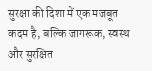सुरक्षा की दिशा में एक मजबूत कदम है, बल्कि जागरूक, स्वस्थ और सुरक्षित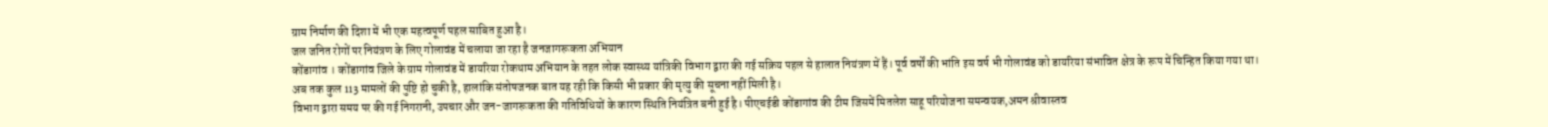ग्राम निर्माण की दिशा में भी एक महत्वपूर्ण पहल साबित हुआ है।
जल जनित रोगों पर नियंत्रण के लिए गोलावंड में चलाया जा रहा है जनजागरूकता अभियान
कोंडागांव । कोंडागांव जिले के ग्राम गोलावंड में डायरिया रोकथाम अभियान के तहत लोक स्वास्थ्य यांत्रिकी विभाग द्वारा की गई सक्रिय पहल से हालात नियंत्रण में हैं। पूर्व वर्षों की भांति इस वर्ष भी गोलावंड को डायरिया संभावित क्षेत्र के रूप में चिन्हित किया गया था। अब तक कुल 113 मामलों की पुष्टि हो चुकी है, हालांकि संतोषजनक बात यह रही कि किसी भी प्रकार की मृत्यु की सूचना नहीं मिली है।
विभाग द्वारा समय पर की गई निगरानी, उपचार और जन-जागरूकता की गतिविधियों के कारण स्थिति नियंत्रित बनी हुई है। पीएचईडी कोंडागांव की टीम जिसमें मितलेश साहू परियोजना समन्वयक,अमन श्रीवास्तव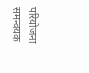परियोजना समन्वयक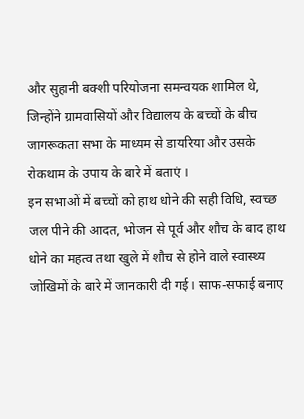और सुहानी बक्शी परियोजना समन्वयक शामिल थे, जिन्होंने ग्रामवासियों और विद्यालय के बच्चों के बीच जागरूकता सभा के माध्यम से डायरिया और उसके रोकथाम के उपाय के बारे में बताएं ।
इन सभाओं में बच्चों को हाथ धोने की सही विधि, स्वच्छ जल पीने की आदत, भोजन से पूर्व और शौच के बाद हाथ धोने का महत्व तथा खुले में शौच से होने वाले स्वास्थ्य जोखिमों के बारे में जानकारी दी गई। साफ-सफाई बनाए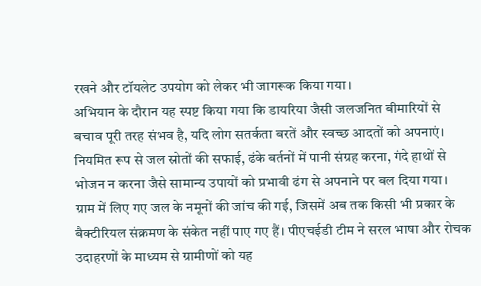रखने और टॉयलेट उपयोग को लेकर भी जागरूक किया गया।
अभियान के दौरान यह स्पष्ट किया गया कि डायरिया जैसी जलजनित बीमारियों से बचाव पूरी तरह संभव है, यदि लोग सतर्कता बरतें और स्वच्छ आदतों को अपनाएं। नियमित रूप से जल स्रोतों की सफाई, ढंके बर्तनों में पानी संग्रह करना, गंदे हाथों से भोजन न करना जैसे सामान्य उपायों को प्रभावी ढंग से अपनाने पर बल दिया गया।
ग्राम में लिए गए जल के नमूनों की जांच की गई, जिसमें अब तक किसी भी प्रकार के बैक्टीरियल संक्रमण के संकेत नहीं पाए गए हैं। पीएचईडी टीम ने सरल भाषा और रोचक उदाहरणों के माध्यम से ग्रामीणों को यह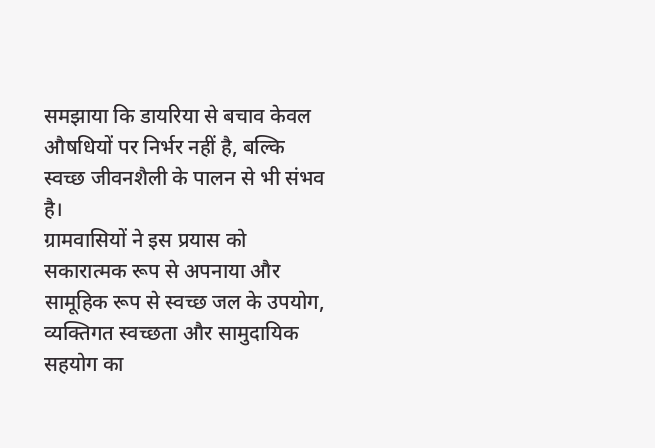समझाया कि डायरिया से बचाव केवल औषधियों पर निर्भर नहीं है, बल्कि स्वच्छ जीवनशैली के पालन से भी संभव है।
ग्रामवासियों ने इस प्रयास को सकारात्मक रूप से अपनाया और सामूहिक रूप से स्वच्छ जल के उपयोग, व्यक्तिगत स्वच्छता और सामुदायिक सहयोग का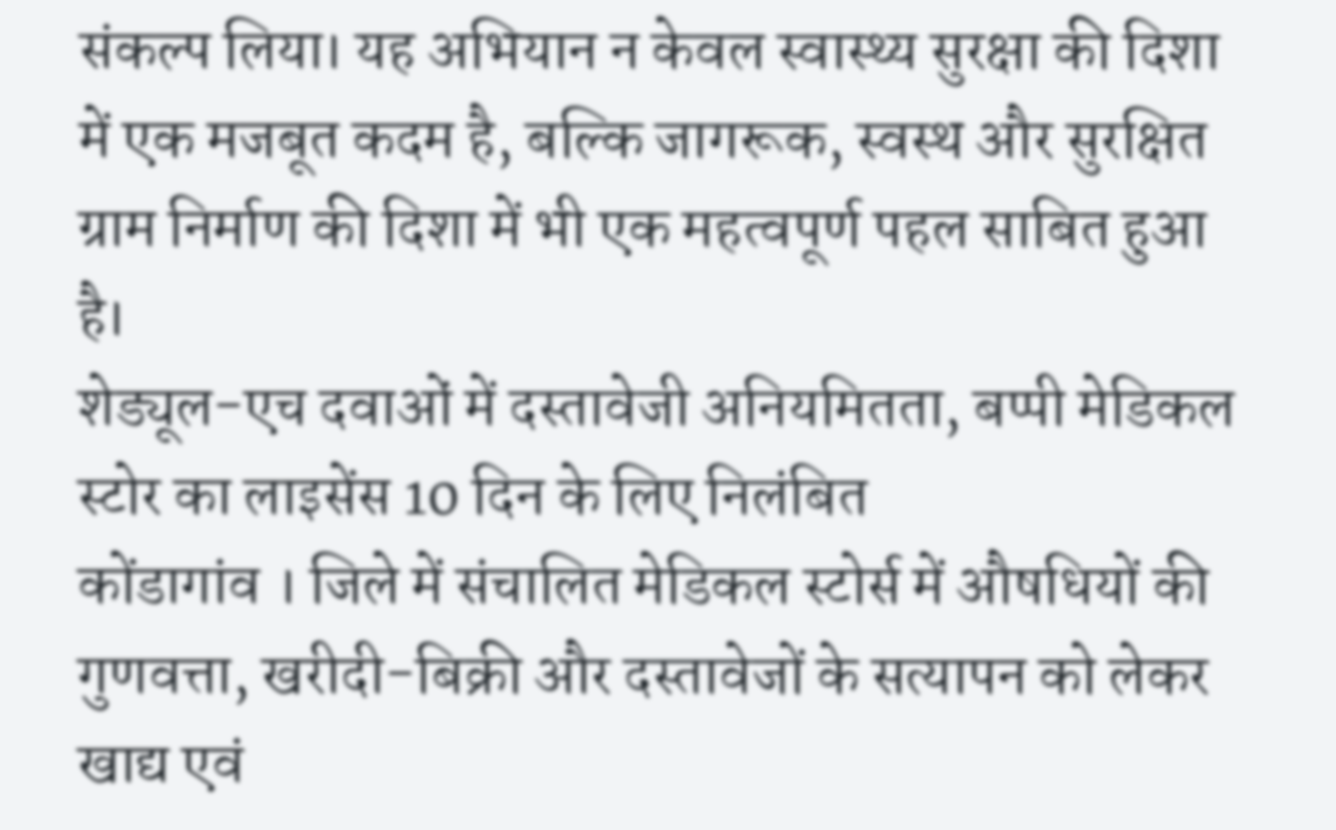संकल्प लिया। यह अभियान न केवल स्वास्थ्य सुरक्षा की दिशा में एक मजबूत कदम है, बल्कि जागरूक, स्वस्थ और सुरक्षित ग्राम निर्माण की दिशा में भी एक महत्वपूर्ण पहल साबित हुआ है।
शेड्यूल-एच दवाओं में दस्तावेजी अनियमितता, बप्पी मेडिकल स्टोर का लाइसेंस 10 दिन के लिए निलंबित
कोंडागांव । जिले में संचालित मेडिकल स्टोर्स में औषधियों की गुणवत्ता, खरीदी-बिक्री और दस्तावेजों के सत्यापन को लेकर खाद्य एवं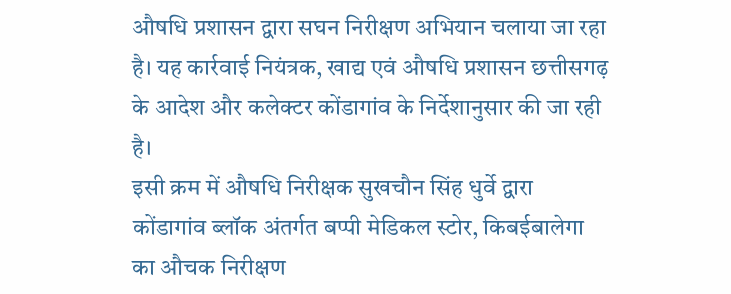औषधि प्रशासन द्वारा सघन निरीक्षण अभियान चलाया जा रहा है। यह कार्रवाई नियंत्रक, खाद्य एवं औषधि प्रशासन छत्तीसगढ़ के आदेश और कलेक्टर कोंडागांव के निर्देशानुसार की जा रही है।
इसी क्रम में औषधि निरीक्षक सुखचौन सिंह धुर्वे द्वारा कोंडागांव ब्लॉक अंतर्गत बप्पी मेडिकल स्टोर, किबईबालेगा का औचक निरीक्षण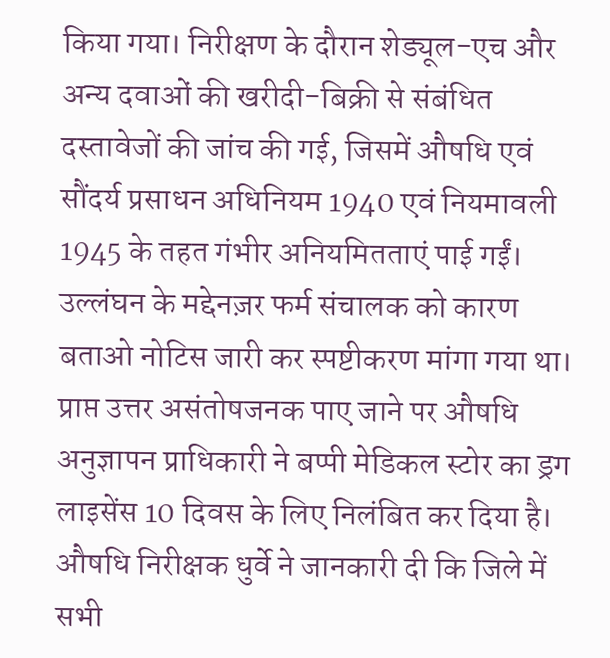किया गया। निरीक्षण के दौरान शेड्यूल-एच और अन्य दवाओं की खरीदी-बिक्री से संबंधित दस्तावेजों की जांच की गई, जिसमें औषधि एवं सौंदर्य प्रसाधन अधिनियम 1940 एवं नियमावली 1945 के तहत गंभीर अनियमितताएं पाई गईं।
उल्लंघन के मद्देनज़र फर्म संचालक को कारण बताओ नोटिस जारी कर स्पष्टीकरण मांगा गया था। प्राप्त उत्तर असंतोषजनक पाए जाने पर औषधि अनुज्ञापन प्राधिकारी ने बप्पी मेडिकल स्टोर का ड्रग लाइसेंस 10 दिवस के लिए निलंबित कर दिया है।
औषधि निरीक्षक धुर्वे ने जानकारी दी कि जिले में सभी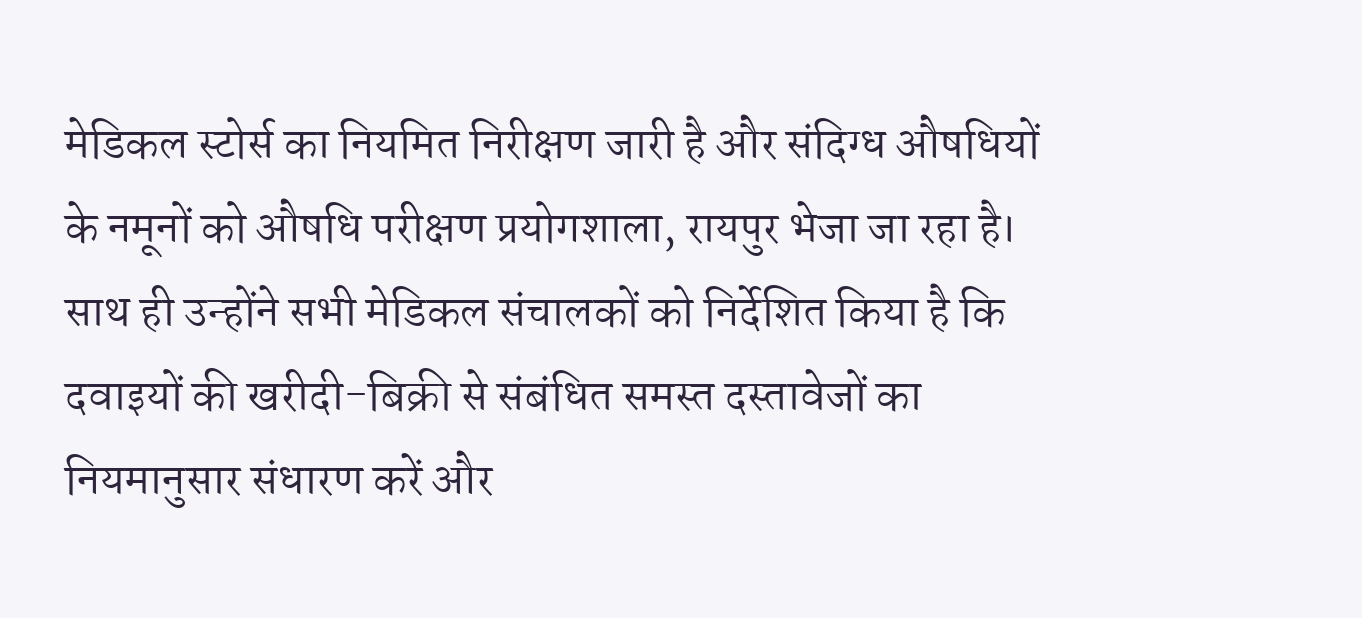मेडिकल स्टोर्स का नियमित निरीक्षण जारी है और संदिग्ध औषधियों के नमूनों को औषधि परीक्षण प्रयोगशाला, रायपुर भेजा जा रहा है। साथ ही उन्होंने सभी मेडिकल संचालकों को निर्देशित किया है कि दवाइयों की खरीदी-बिक्री से संबंधित समस्त दस्तावेजों का नियमानुसार संधारण करें और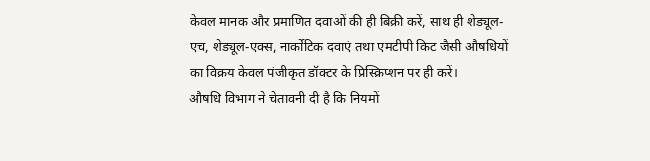केवल मानक और प्रमाणित दवाओं की ही बिक्री करें, साथ ही शेड्यूल-एच, शेड्यूल-एक्स, नार्कोटिक दवाएं तथा एमटीपी किट जैसी औषधियों का विक्रय केवल पंजीकृत डॉक्टर के प्रिस्क्रिप्शन पर ही करें।
औषधि विभाग ने चेतावनी दी है कि नियमों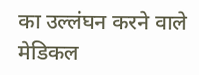का उल्लंघन करने वाले मेडिकल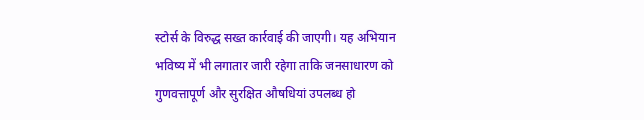स्टोर्स के विरुद्ध सख्त कार्रवाई की जाएगी। यह अभियान भविष्य में भी लगातार जारी रहेगा ताकि जनसाधारण को गुणवत्तापूर्ण और सुरक्षित औषधियां उपलब्ध हो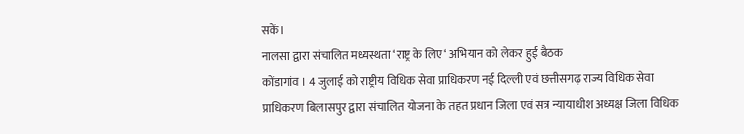सकें।
नालसा द्वारा संचालित मध्यस्थता ‘राष्ट्र के लिए‘ अभियान को लेकर हुई बैठक
कोंडागांव । 4 जुलाई को राष्ट्रीय विधिक सेवा प्राधिकरण नई दिल्ली एवं छत्तीसगढ़ राज्य विधिक सेवा प्राधिकरण बिलासपुर द्वारा संचालित योजना के तहत प्रधान जिला एवं सत्र न्यायाधीश अध्यक्ष जिला विधिक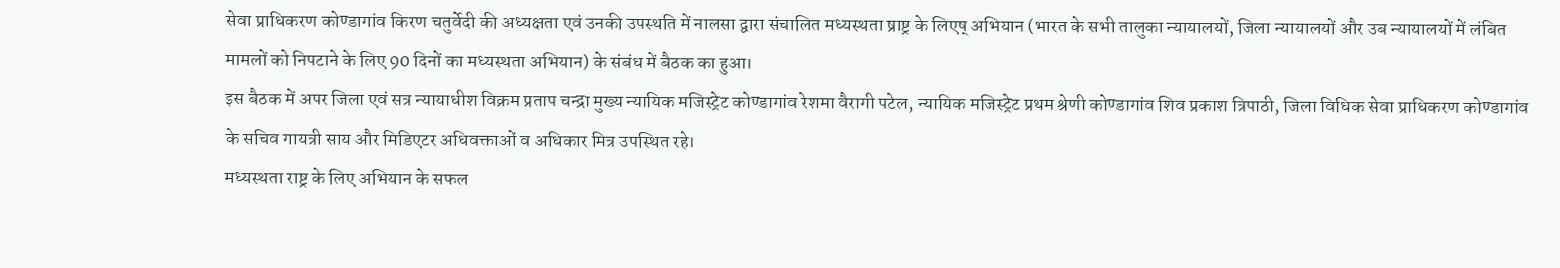सेवा प्राधिकरण कोण्डागांव किरण चतुर्वेदी की अध्यक्षता एवं उनकी उपस्थति में नालसा द्वारा संचालित मध्यस्थता ष्राष्ट्र के लिएष् अभियान (भारत के सभी तालुका न्यायालयों, जिला न्यायालयों और उब न्यायालयों में लंबित मामलों को निपटाने के लिए 90 दिनों का मध्यस्थता अभियान) के संबंध में बैठक का हुआ।
इस बैठक में अपर जिला एवं सत्र न्यायाधीश विक्रम प्रताप चन्द्रा मुख्य न्यायिक मजिस्ट्रेट कोण्डागांव रेशमा वैरागी पटेल, न्यायिक मजिस्ट्रेट प्रथम श्रेणी कोण्डागांव शिव प्रकाश त्रिपाठी, जिला विधिक सेवा प्राधिकरण कोण्डागांव के सचिव गायत्री साय और मिडिएटर अधिवक्ताओं व अधिकार मित्र उपस्थित रहे।
मध्यस्थता राष्ट्र के लिए अभियान के सफल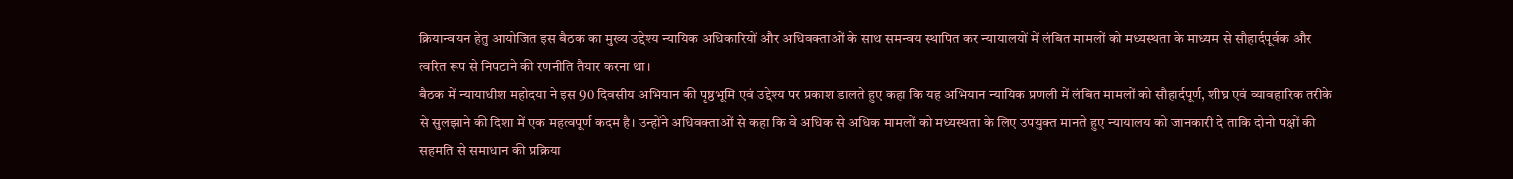क्रियान्वयन हेतु आयोजित इस बैठक का मुख्य उद्देश्य न्यायिक अधिकारियों और अधिवक्ताओं के साथ समन्वय स्थापित कर न्यायालयों में लंबित मामलों को मध्यस्थता के माध्यम से सौहार्दपूर्वक और त्वरित रूप से निपटाने की रणनीति तैयार करना था।
बैठक में न्यायाधीश महोदया ने इस 90 दिवसीय अभियान की पृष्ठभूमि एवं उद्देश्य पर प्रकाश डालते हुए कहा कि यह अभियान न्यायिक प्रणली में लंबित मामलों को सौहार्दपूर्ण, शीघ्र एवं व्यावहारिक तरीके से सुलझाने की दिशा में एक महत्वपूर्ण कदम है। उन्होंने अधिवक्ताओं से कहा कि वे अधिक से अधिक मामलों को मध्यस्थता के लिए उपयुक्त मानते हुए न्यायालय को जानकारी दे ताकि दोनो पक्षों की सहमति से समाधान की प्रक्रिया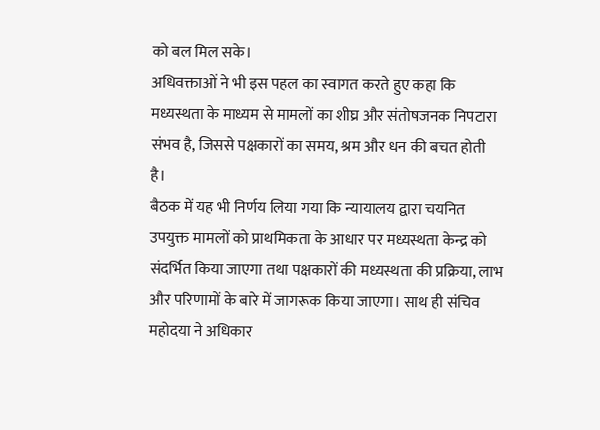को बल मिल सके।
अधिवक्ताओं ने भी इस पहल का स्वागत करते हुए कहा कि मध्यस्थता के माध्यम से मामलों का शीघ्र और संतोषजनक निपटारा संभव है, जिससे पक्षकारों का समय, श्रम और धन की बचत होती है।
बैठक में यह भी निर्णय लिया गया कि न्यायालय द्वारा चयनित उपयुक्त मामलों को प्राथमिकता के आधार पर मध्यस्थता केन्द्र को संदर्भित किया जाएगा तथा पक्षकारों की मध्यस्थता की प्रक्रिया, लाभ और परिणामों के बारे में जागरूक किया जाएगा। साथ ही संचिव महोदया ने अधिकार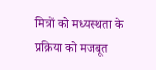मित्रों को मध्यस्थता के प्रक्रिया को मजबूत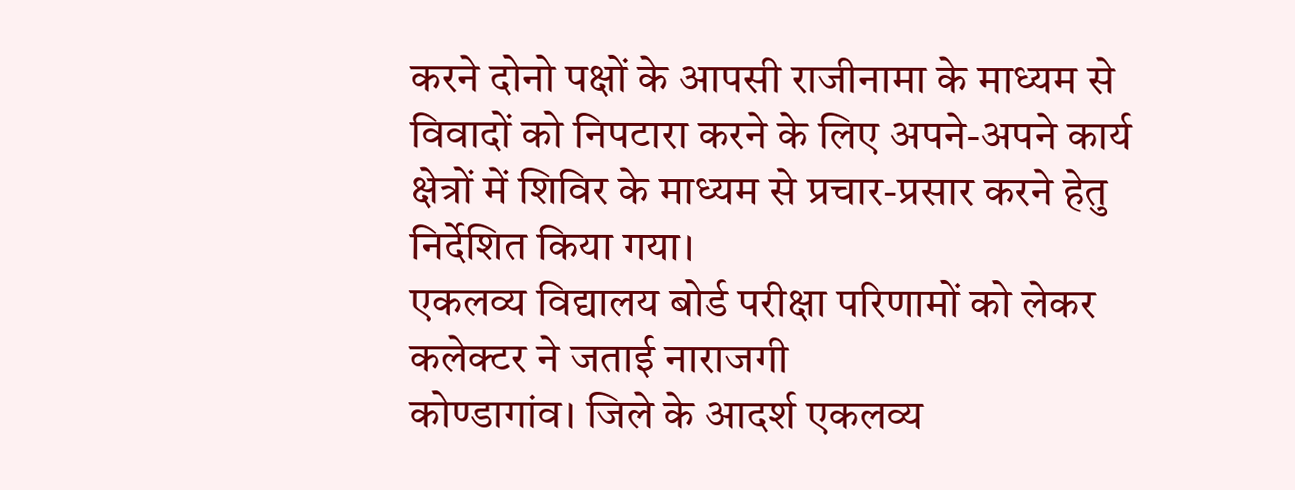करने दोनो पक्षों के आपसी राजीनामा के माध्यम से विवादों को निपटारा करने के लिए अपने-अपने कार्य क्षेत्रों में शिविर के माध्यम से प्रचार-प्रसार करने हेतु निर्देशित किया गया।
एकलव्य विद्यालय बोर्ड परीक्षा परिणामों को लेकर कलेक्टर ने जताई नाराजगी
कोण्डागांव। जिले के आदर्श एकलव्य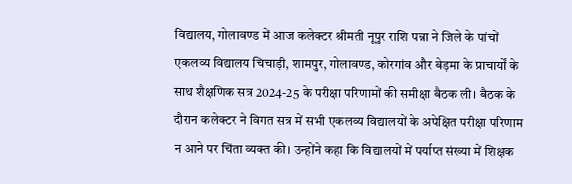विद्यालय, गोलावण्ड में आज कलेक्टर श्रीमती नूपुर राशि पन्ना ने जिले के पांचों एकलव्य विद्यालय चिचाड़ी, शामपुर, गोलावण्ड, कोरगांव और बेड़मा के प्राचार्यों के साथ शैक्षणिक सत्र 2024-25 के परीक्षा परिणामों की समीक्षा बैठक ली। बैठक के दौरान कलेक्टर ने विगत सत्र में सभी एकलव्य विद्यालयों के अपेक्षित परीक्षा परिणाम न आने पर चिंता व्यक्त की। उन्होंने कहा कि विद्यालयों में पर्याप्त संख्या में शिक्षक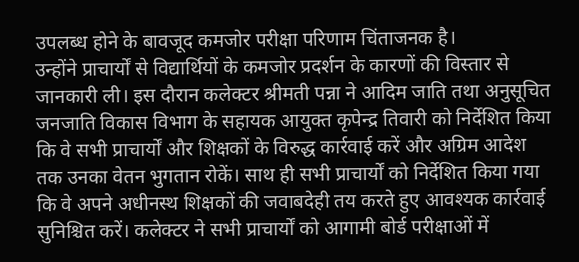उपलब्ध होने के बावजूद कमजोर परीक्षा परिणाम चिंताजनक है।
उन्होंने प्राचार्यों से विद्यार्थियों के कमजोर प्रदर्शन के कारणों की विस्तार से जानकारी ली। इस दौरान कलेक्टर श्रीमती पन्ना ने आदिम जाति तथा अनुसूचित जनजाति विकास विभाग के सहायक आयुक्त कृपेन्द्र तिवारी को निर्देशित किया कि वे सभी प्राचार्यों और शिक्षकों के विरुद्ध कार्रवाई करें और अग्रिम आदेश तक उनका वेतन भुगतान रोकें। साथ ही सभी प्राचार्यों को निर्देशित किया गया कि वे अपने अधीनस्थ शिक्षकों की जवाबदेही तय करते हुए आवश्यक कार्रवाई सुनिश्चित करें। कलेक्टर ने सभी प्राचार्यों को आगामी बोर्ड परीक्षाओं में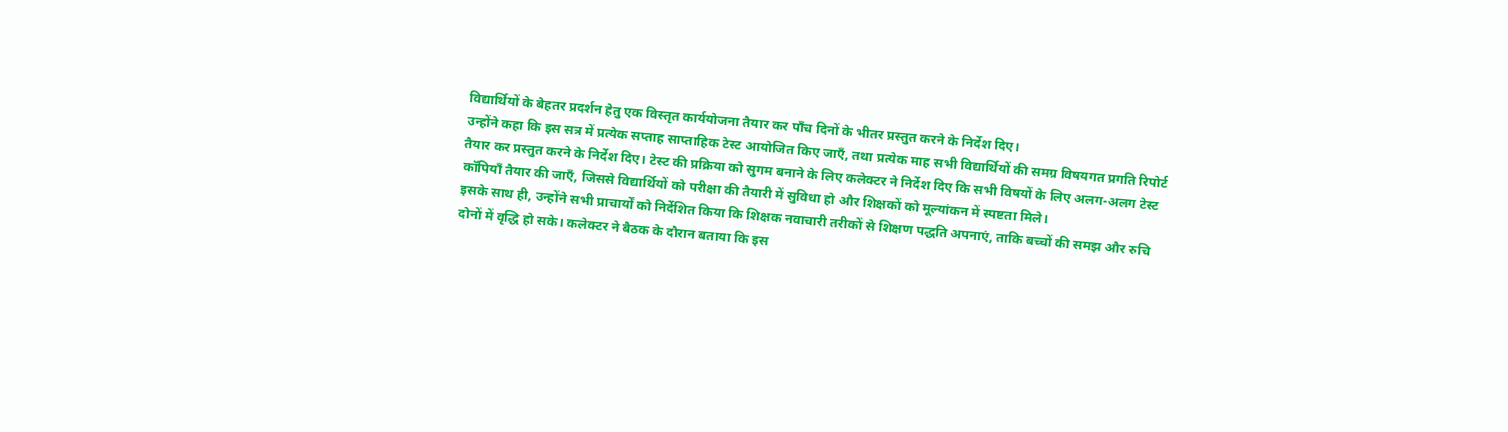विद्यार्थियों के बेहतर प्रदर्शन हेतु एक विस्तृत कार्ययोजना तैयार कर पाँच दिनों के भीतर प्रस्तुत करने के निर्देश दिए।
उन्होंने कहा कि इस सत्र में प्रत्येक सप्ताह साप्ताहिक टेस्ट आयोजित किए जाएँ, तथा प्रत्येक माह सभी विद्यार्थियों की समग्र विषयगत प्रगति रिपोर्ट तैयार कर प्रस्तुत करने के निर्देश दिए। टेस्ट की प्रक्रिया को सुगम बनाने के लिए कलेक्टर ने निर्देश दिए कि सभी विषयों के लिए अलग-अलग टेस्ट कॉपियाँ तैयार की जाएँ, जिससे विद्यार्थियों को परीक्षा की तैयारी में सुविधा हो और शिक्षकों को मूल्यांकन में स्पष्टता मिले।
इसके साथ ही, उन्होंने सभी प्राचार्यों को निर्देशित किया कि शिक्षक नवाचारी तरीकों से शिक्षण पद्धति अपनाएं, ताकि बच्चों की समझ और रुचि दोनों में वृद्धि हो सके। कलेक्टर ने बैठक के दौरान बताया कि इस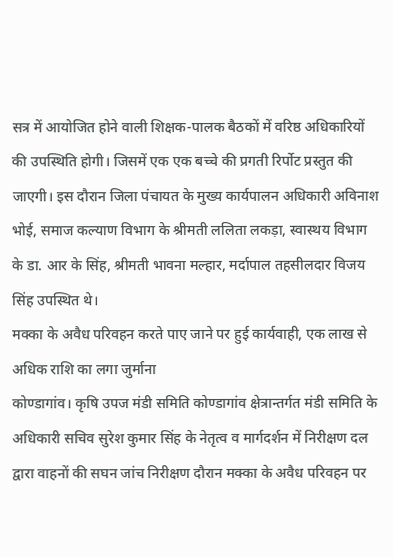सत्र में आयोजित होने वाली शिक्षक-पालक बैठकों में वरिष्ठ अधिकारियों की उपस्थिति होगी। जिसमें एक एक बच्चे की प्रगती रिर्पोट प्रस्तुत की जाएगी। इस दौरान जिला पंचायत के मुख्य कार्यपालन अधिकारी अविनाश भोई, समाज कल्याण विभाग के श्रीमती ललिता लकड़ा, स्वास्थय विभाग के डा. आर के सिंह, श्रीमती भावना मल्हार, मर्दापाल तहसीलदार विजय सिंह उपस्थित थे।
मक्का के अवैध परिवहन करते पाए जाने पर हुई कार्यवाही, एक लाख से अधिक राशि का लगा जुर्माना
कोण्डागांव। कृषि उपज मंडी समिति कोण्डागांव क्षेत्रान्तर्गत मंडी समिति के अधिकारी सचिव सुरेश कुमार सिंह के नेतृत्व व मार्गदर्शन में निरीक्षण दल द्वारा वाहनों की सघन जांच निरीक्षण दौरान मक्का के अवैध परिवहन पर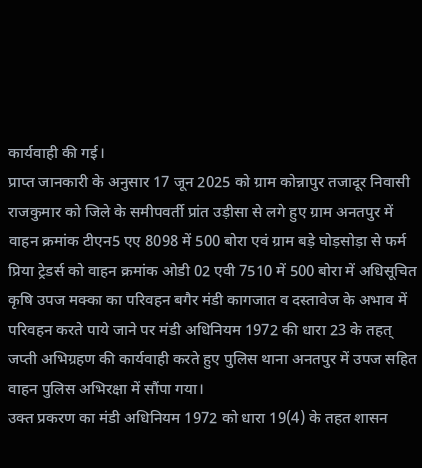कार्यवाही की गई।
प्राप्त जानकारी के अनुसार 17 जून 2025 को ग्राम कोन्नापुर तजादूर निवासी राजकुमार को जिले के समीपवर्ती प्रांत उड़ीसा से लगे हुए ग्राम अनतपुर में वाहन क्रमांक टीएन5 एए 8098 में 500 बोरा एवं ग्राम बड़े घोड़सोड़ा से फर्म प्रिया ट्रेडर्स को वाहन क्रमांक ओडी 02 एवी 7510 में 500 बोरा में अधिसूचित कृषि उपज मक्का का परिवहन बगैर मंडी कागजात व दस्तावेज के अभाव में परिवहन करते पाये जाने पर मंडी अधिनियम 1972 की धारा 23 के तहत् जप्ती अभिग्रहण की कार्यवाही करते हुए पुलिस थाना अनतपुर में उपज सहित वाहन पुलिस अभिरक्षा में सौंपा गया।
उक्त प्रकरण का मंडी अधिनियम 1972 को धारा 19(4) के तहत शासन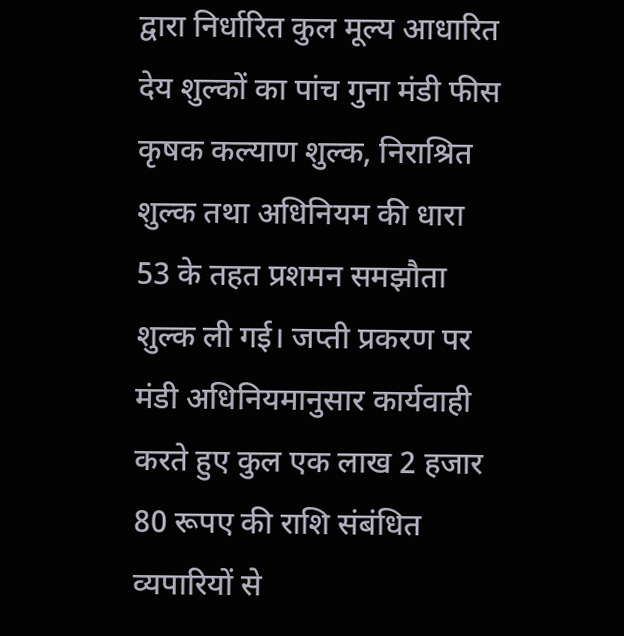द्वारा निर्धारित कुल मूल्य आधारित देय शुल्कों का पांच गुना मंडी फीस कृषक कल्याण शुल्क, निराश्रित शुल्क तथा अधिनियम की धारा 53 के तहत प्रशमन समझौता शुल्क ली गई। जप्ती प्रकरण पर मंडी अधिनियमानुसार कार्यवाही करते हुए कुल एक लाख 2 हजार 80 रूपए की राशि संबंधित व्यपारियों से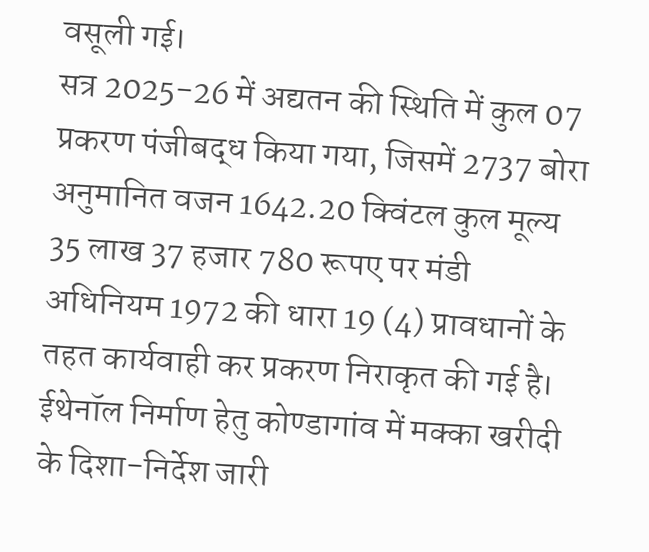वसूली गई।
सत्र 2025-26 में अद्यतन की स्थिति में कुल 07 प्रकरण पंजीबद्ध किया गया, जिसमें 2737 बोरा अनुमानित वजन 1642.20 क्विंटल कुल मूल्य 35 लाख 37 हजार 780 रूपए पर मंडी अधिनियम 1972 की धारा 19 (4) प्रावधानों के तहत कार्यवाही कर प्रकरण निराकृत की गई है।
ईथेनॉल निर्माण हेतु कोण्डागांव में मक्का खरीदी के दिशा-निर्देश जारी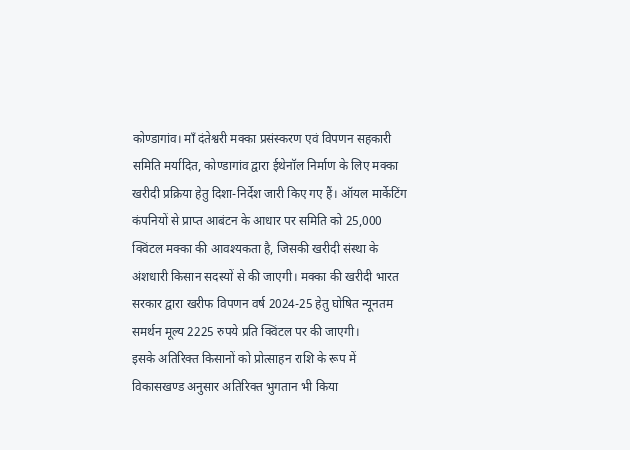कोण्डागांव। माँ दंतेश्वरी मक्का प्रसंस्करण एवं विपणन सहकारी समिति मर्यादित, कोण्डागांव द्वारा ईथेनॉल निर्माण के लिए मक्का खरीदी प्रक्रिया हेतु दिशा-निर्देश जारी किए गए हैं। ऑयल मार्केटिंग कंपनियों से प्राप्त आबंटन के आधार पर समिति को 25,000 क्विंटल मक्का की आवश्यकता है, जिसकी खरीदी संस्था के अंशधारी किसान सदस्यों से की जाएगी। मक्का की खरीदी भारत सरकार द्वारा खरीफ विपणन वर्ष 2024-25 हेतु घोषित न्यूनतम समर्थन मूल्य 2225 रुपये प्रति क्विंटल पर की जाएगी।
इसके अतिरिक्त किसानों को प्रोत्साहन राशि के रूप में विकासखण्ड अनुसार अतिरिक्त भुगतान भी किया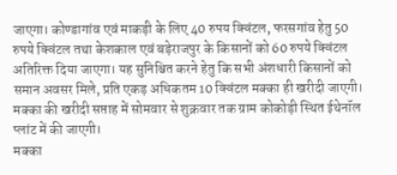जाएगा। कोण्डागांव एवं माकड़ी के लिए 40 रुपय क्विंटल, फरसगांव हेतु 50 रुपये क्विंटल तथा केशकाल एवं बड़ेराजपुर के किसानों को 60 रुपये क्विंटल अतिरिक्त दिया जाएगा। यह सुनिश्चित करने हेतु कि सभी अंशधारी किसानों को समान अवसर मिले, प्रति एकड़ अधिकतम 10 क्विंटल मक्का ही खरीदी जाएगी। मक्का की खरीदी सप्ताह में सोमवार से शुक्रवार तक ग्राम कोकोड़ी स्थित ईथेनॉल प्लांट में की जाएगी।
मक्का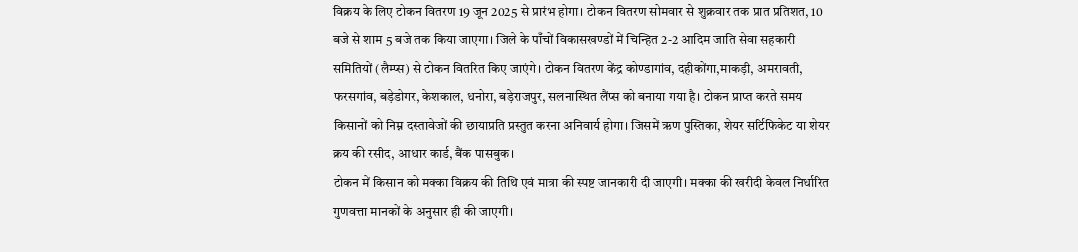विक्रय के लिए टोकन वितरण 19 जून 2025 से प्रारंभ होगा। टोकन वितरण सोमवार से शुक्रवार तक प्रात प्रतिशत, 10 बजे से शाम 5 बजे तक किया जाएगा। जिले के पाँचों विकासखण्डों में चिन्हित 2-2 आदिम जाति सेवा सहकारी समितियों (लैम्प्स) से टोकन वितरित किए जाएंगे। टोकन वितरण केंद्र कोण्डागांव, दहीकोंगा,माकड़ी, अमरावती, फरसगांव, बड़ेडोगर, केशकाल, धनोरा, बड़ेराजपुर, सलनास्थित लैंप्स को बनाया गया है। टोकन प्राप्त करते समय किसानों को निम्न दस्तावेजों की छायाप्रति प्रस्तुत करना अनिवार्य होगा। जिसमें ऋण पुस्तिका, शेयर सर्टिफिकेट या शेयर क्रय की रसीद, आधार कार्ड, बैंक पासबुक।
टोकन में किसान को मक्का विक्रय की तिथि एवं मात्रा की स्पष्ट जानकारी दी जाएगी। मक्का की खरीदी केवल निर्धारित गुणवत्ता मानकों के अनुसार ही की जाएगी।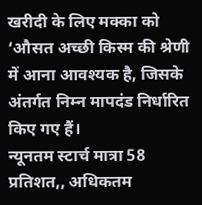खरीदी के लिए मक्का को ‘औसत अच्छी किस्म की श्रेणी में आना आवश्यक है, जिसके अंतर्गत निम्न मापदंड निर्धारित किए गए हैं।
न्यूनतम स्टार्च मात्रा 58 प्रतिशत,, अधिकतम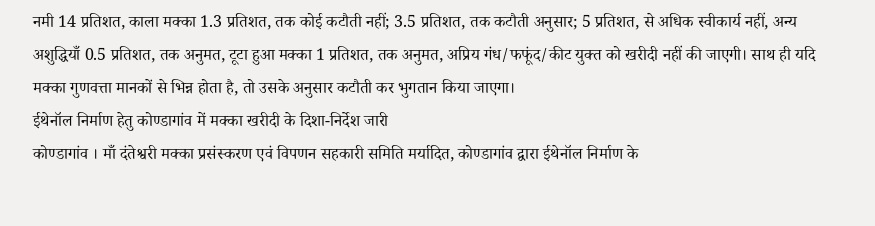नमी 14 प्रतिशत, काला मक्का 1.3 प्रतिशत, तक कोई कटौती नहीं; 3.5 प्रतिशत, तक कटौती अनुसार; 5 प्रतिशत, से अधिक स्वीकार्य नहीं, अन्य अशुद्धियाँ 0.5 प्रतिशत, तक अनुमत, टूटा हुआ मक्का 1 प्रतिशत, तक अनुमत, अप्रिय गंध/फफूंद/कीट युक्त को खरीदी नहीं की जाएगी। साथ ही यदि मक्का गुणवत्ता मानकों से भिन्न होता है, तो उसके अनुसार कटौती कर भुगतान किया जाएगा।
ईथेनॉल निर्माण हेतु कोण्डागांव में मक्का खरीदी के दिशा-निर्देश जारी
कोण्डागांव । माँ दंतेश्वरी मक्का प्रसंस्करण एवं विपणन सहकारी समिति मर्यादित, कोण्डागांव द्वारा ईथेनॉल निर्माण के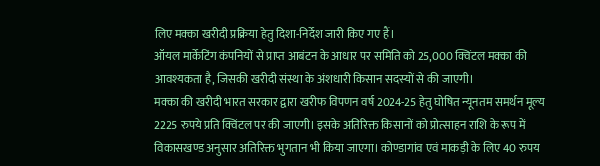लिए मक्का खरीदी प्रक्रिया हेतु दिशा-निर्देश जारी किए गए हैं।
ऑयल मार्केटिंग कंपनियों से प्राप्त आबंटन के आधार पर समिति को 25,000 क्विंटल मक्का की आवश्यकता है, जिसकी खरीदी संस्था के अंशधारी किसान सदस्यों से की जाएगी।
मक्का की खरीदी भारत सरकार द्वारा खरीफ विपणन वर्ष 2024-25 हेतु घोषित न्यूनतम समर्थन मूल्य 2225 रुपये प्रति क्विंटल पर की जाएगी। इसके अतिरिक्त किसानों को प्रोत्साहन राशि के रूप में विकासखण्ड अनुसार अतिरिक्त भुगतान भी किया जाएगा। कोण्डागांव एवं माकड़ी के लिए 40 रुपय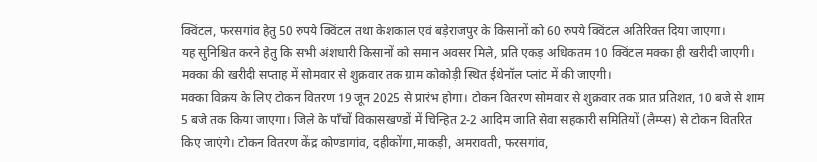क्विंटल, फरसगांव हेतु 50 रुपये क्विंटल तथा केशकाल एवं बड़ेराजपुर के किसानों को 60 रुपये क्विंटल अतिरिक्त दिया जाएगा।
यह सुनिश्चित करने हेतु कि सभी अंशधारी किसानों को समान अवसर मिले, प्रति एकड़ अधिकतम 10 क्विंटल मक्का ही खरीदी जाएगी। मक्का की खरीदी सप्ताह में सोमवार से शुक्रवार तक ग्राम कोकोड़ी स्थित ईथेनॉल प्लांट में की जाएगी।
मक्का विक्रय के लिए टोकन वितरण 19 जून 2025 से प्रारंभ होगा। टोकन वितरण सोमवार से शुक्रवार तक प्रात प्रतिशत, 10 बजे से शाम 5 बजे तक किया जाएगा। जिले के पाँचों विकासखण्डों में चिन्हित 2-2 आदिम जाति सेवा सहकारी समितियों (लैम्प्स) से टोकन वितरित किए जाएंगे। टोकन वितरण केंद्र कोण्डागांव, दहीकोंगा,माकड़ी, अमरावती, फरसगांव,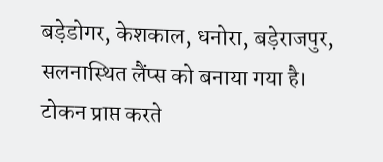बड़ेडोगर, केशकाल, धनोरा, बड़ेराजपुर, सलनास्थित लैंप्स को बनाया गया है।
टोकन प्राप्त करते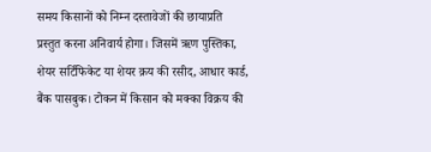समय किसानों को निम्न दस्तावेजों की छायाप्रति प्रस्तुत करना अनिवार्य होगा। जिसमें ऋण पुस्तिका, शेयर सर्टिफिकेट या शेयर क्रय की रसीद, आधार कार्ड, बैंक पासबुक। टोकन में किसान को मक्का विक्रय की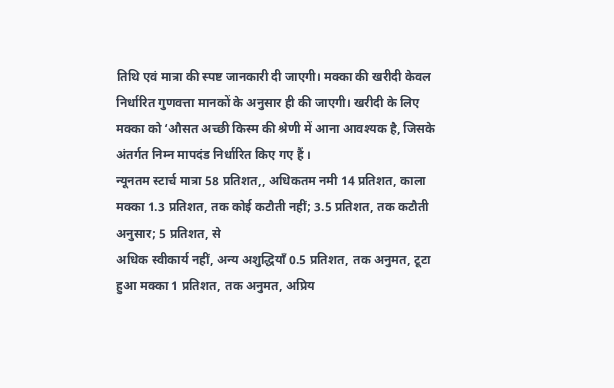तिथि एवं मात्रा की स्पष्ट जानकारी दी जाएगी। मक्का की खरीदी केवल निर्धारित गुणवत्ता मानकों के अनुसार ही की जाएगी। खरीदी के लिए मक्का को ‘औसत अच्छी किस्म की श्रेणी में आना आवश्यक है, जिसके अंतर्गत निम्न मापदंड निर्धारित किए गए हैं ।
न्यूनतम स्टार्च मात्रा 58 प्रतिशत,, अधिकतम नमी 14 प्रतिशत, काला मक्का 1.3 प्रतिशत, तक कोई कटौती नहीं; 3.5 प्रतिशत, तक कटौती अनुसार; 5 प्रतिशत, से
अधिक स्वीकार्य नहीं, अन्य अशुद्धियाँ 0.5 प्रतिशत, तक अनुमत, टूटा हुआ मक्का 1 प्रतिशत, तक अनुमत, अप्रिय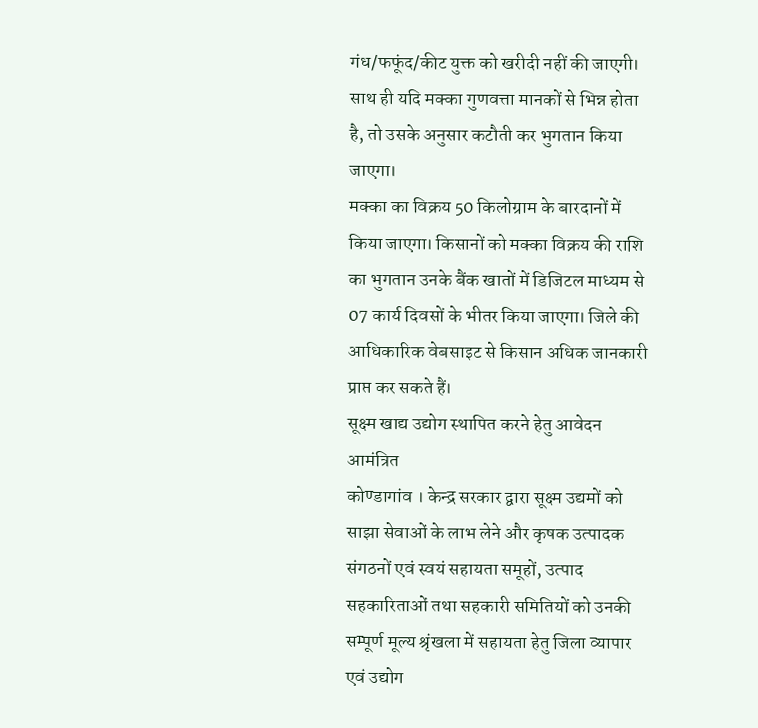गंध/फफूंद/कीट युक्त को खरीदी नहीं की जाएगी। साथ ही यदि मक्का गुणवत्ता मानकों से भिन्न होता है, तो उसके अनुसार कटौती कर भुगतान किया जाएगा।
मक्का का विक्रय 50 किलोग्राम के बारदानों में किया जाएगा। किसानों को मक्का विक्रय की राशि का भुगतान उनके बैंक खातों में डिजिटल माध्यम से 07 कार्य दिवसों के भीतर किया जाएगा। जिले की आधिकारिक वेबसाइट से किसान अधिक जानकारी प्राप्त कर सकते हैं।
सूक्ष्म खाद्य उद्योग स्थापित करने हेतु आवेदन आमंत्रित
कोण्डागांव । केन्द्र सरकार द्वारा सूक्ष्म उद्यमों को साझा सेवाओं के लाभ लेने और कृषक उत्पादक संगठनों एवं स्वयं सहायता समूहों, उत्पाद सहकारिताओं तथा सहकारी समितियों को उनकी सम्पूर्ण मूल्य श्रृंखला में सहायता हेतु जिला व्यापार एवं उद्योग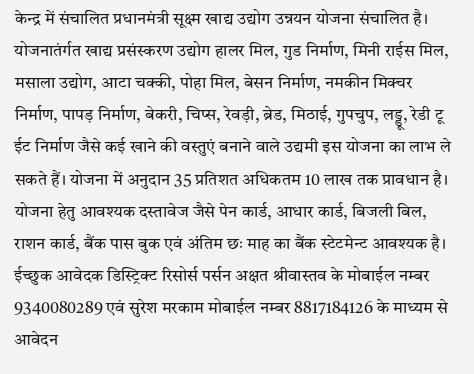केन्द्र में संचालित प्रधानमंत्री सूक्ष्म खाद्य उद्योग उन्नयन योजना संचालित है। योजनातंर्गत खाद्य प्रसंस्करण उद्योग हालर मिल, गुड निर्माण, मिनी राईस मिल, मसाला उद्योग, आटा चक्की, पोहा मिल, बेसन निर्माण, नमकीन मिक्चर निर्माण, पापड़ निर्माण, बेकरी, चिप्स, रेवड़ी, ब्रेड, मिठाई, गुपचुप, लड्डू, रेडी टू ईट निर्माण जैसे कई खाने की वस्तुएं बनाने वाले उद्यमी इस योजना का लाभ ले सकते हैं। योजना में अनुदान 35 प्रतिशत अधिकतम 10 लाख तक प्रावधान है। योजना हेतु आवश्यक दस्तावेज जैसे पेन कार्ड, आधार कार्ड, बिजली बिल, राशन कार्ड, बैंक पास बुक एवं अंतिम छः माह का बैंक स्टेटमेन्ट आवश्यक है। ईच्छुक आवेदक डिस्ट्रिक्ट रिसोर्स पर्सन अक्षत श्रीवास्तव के मोबाईल नम्बर 9340080289 एवं सुरेश मरकाम मोबाईल नम्बर 8817184126 के माध्यम से आवेदन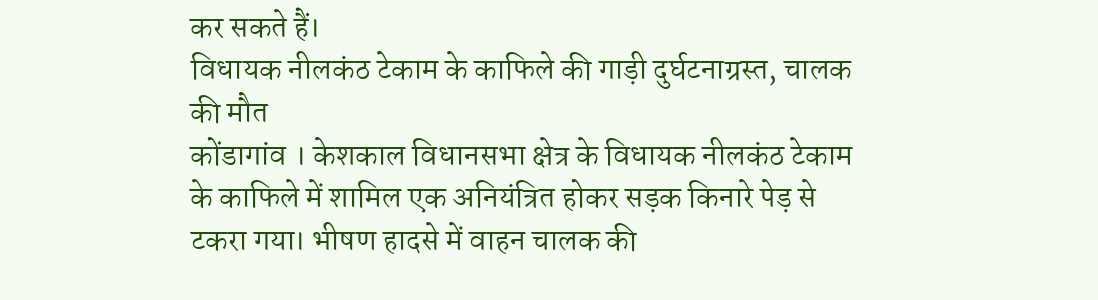कर सकते हैं।
विधायक नीलकंठ टेकाम के काफिले की गाड़ी दुर्घटनाग्रस्त, चालक की मौत
कोंडागांव । केशकाल विधानसभा क्षेत्र के विधायक नीलकंठ टेकाम के काफिले में शामिल एक अनियंत्रित होकर सड़क किनारे पेड़ से टकरा गया। भीषण हादसे में वाहन चालक की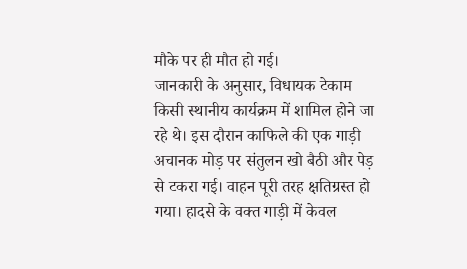मौके पर ही मौत हो गई।
जानकारी के अनुसार, विधायक टेकाम किसी स्थानीय कार्यक्रम में शामिल होने जा रहे थे। इस दौरान काफिले की एक गाड़ी अचानक मोड़ पर संतुलन खो बैठी और पेड़ से टकरा गई। वाहन पूरी तरह क्षतिग्रस्त हो गया। हादसे के वक्त गाड़ी में केवल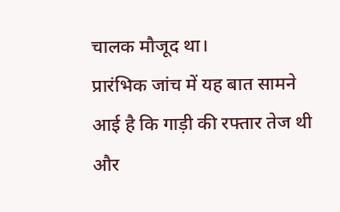चालक मौजूद था।
प्रारंभिक जांच में यह बात सामने आई है कि गाड़ी की रफ्तार तेज थी और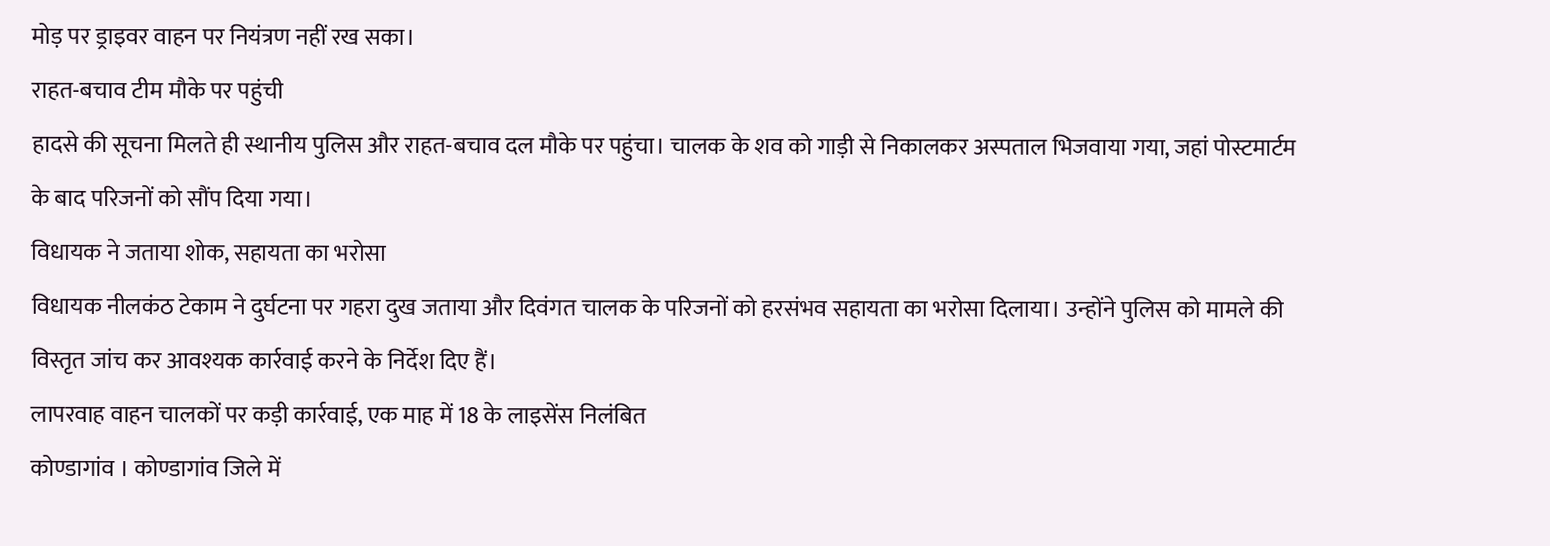मोड़ पर ड्राइवर वाहन पर नियंत्रण नहीं रख सका।
राहत-बचाव टीम मौके पर पहुंची
हादसे की सूचना मिलते ही स्थानीय पुलिस और राहत-बचाव दल मौके पर पहुंचा। चालक के शव को गाड़ी से निकालकर अस्पताल भिजवाया गया, जहां पोस्टमार्टम के बाद परिजनों को सौंप दिया गया।
विधायक ने जताया शोक, सहायता का भरोसा
विधायक नीलकंठ टेकाम ने दुर्घटना पर गहरा दुख जताया और दिवंगत चालक के परिजनों को हरसंभव सहायता का भरोसा दिलाया। उन्होंने पुलिस को मामले की विस्तृत जांच कर आवश्यक कार्रवाई करने के निर्देश दिए हैं।
लापरवाह वाहन चालकों पर कड़ी कार्रवाई, एक माह में 18 के लाइसेंस निलंबित
कोण्डागांव । कोण्डागांव जिले में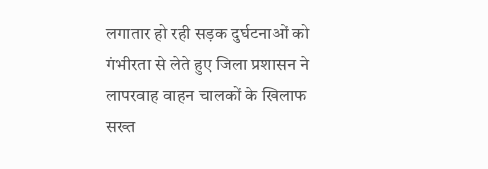लगातार हो रही सड़क दुर्घटनाओं को गंभीरता से लेते हुए जिला प्रशासन ने लापरवाह वाहन चालकों के खिलाफ सख्त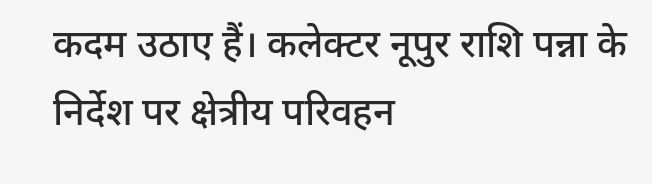कदम उठाए हैं। कलेक्टर नूपुर राशि पन्ना के निर्देश पर क्षेत्रीय परिवहन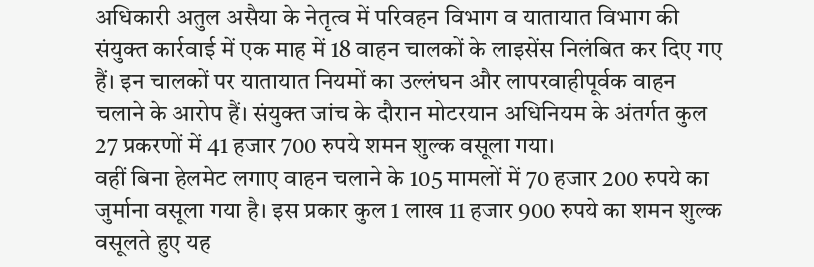अधिकारी अतुल असैया के नेतृत्व में परिवहन विभाग व यातायात विभाग की संयुक्त कार्रवाई में एक माह में 18 वाहन चालकों के लाइसेंस निलंबित कर दिए गए हैं। इन चालकों पर यातायात नियमों का उल्लंघन और लापरवाहीपूर्वक वाहन चलाने के आरोप हैं। संयुक्त जांच के दौरान मोटरयान अधिनियम के अंतर्गत कुल 27 प्रकरणों में 41 हजार 700 रुपये शमन शुल्क वसूला गया।
वहीं बिना हेलमेट लगाए वाहन चलाने के 105 मामलों में 70 हजार 200 रुपये का जुर्माना वसूला गया है। इस प्रकार कुल 1 लाख 11 हजार 900 रुपये का शमन शुल्क वसूलते हुए यह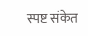स्पष्ट संकेत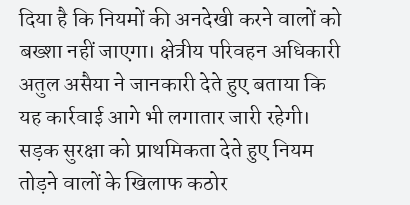दिया है कि नियमों की अनदेखी करने वालों को बख्शा नहीं जाएगा। क्षेत्रीय परिवहन अधिकारी अतुल असैया ने जानकारी देते हुए बताया कि यह कार्रवाई आगे भी लगातार जारी रहेगी।
सड़क सुरक्षा को प्राथमिकता देते हुए नियम तोड़ने वालों के खिलाफ कठोर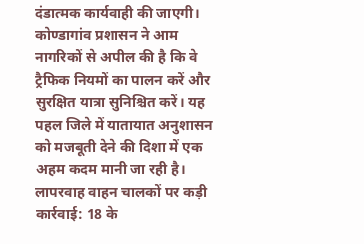दंडात्मक कार्यवाही की जाएगी। कोण्डागांव प्रशासन ने आम नागरिकों से अपील की है कि वे ट्रैफिक नियमों का पालन करें और सुरक्षित यात्रा सुनिश्चित करें। यह पहल जिले में यातायात अनुशासन को मजबूती देने की दिशा में एक अहम कदम मानी जा रही है।
लापरवाह वाहन चालकों पर कड़ी कार्रवाई: 18 के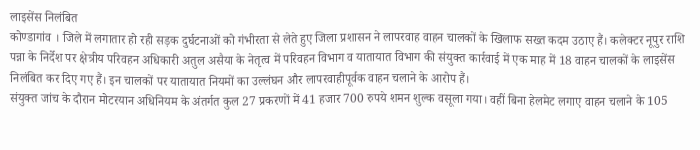लाइसेंस निलंबित
कोण्डागांव । जिले में लगातार हो रही सड़क दुर्घटनाओं को गंभीरता से लेते हुए जिला प्रशासन ने लापरवाह वाहन चालकों के खिलाफ सख्त कदम उठाए हैं। कलेक्टर नूपुर राशि पन्ना के निर्देश पर क्षेत्रीय परिवहन अधिकारी अतुल असैया के नेतृत्व में परिवहन विभाग व यातायात विभाग की संयुक्त कार्रवाई में एक माह में 18 वाहन चालकों के लाइसेंस निलंबित कर दिए गए हैं। इन चालकों पर यातायात नियमों का उल्लंघन और लापरवाहीपूर्वक वाहन चलाने के आरोप हैं।
संयुक्त जांच के दौरान मोटरयान अधिनियम के अंतर्गत कुल 27 प्रकरणों में 41 हजार 700 रुपये शमन शुल्क वसूला गया। वहीं बिना हेलमेट लगाए वाहन चलाने के 105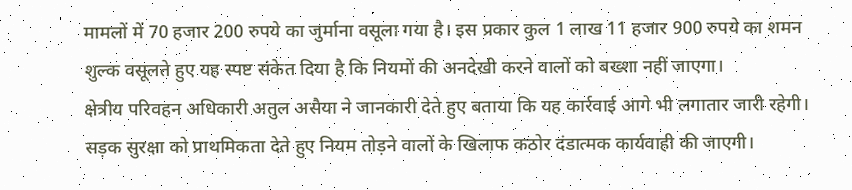मामलों में 70 हजार 200 रुपये का जुर्माना वसूला गया है। इस प्रकार कुल 1 लाख 11 हजार 900 रुपये का शमन शुल्क वसूलते हुए यह स्पष्ट संकेत दिया है कि नियमों की अनदेखी करने वालों को बख्शा नहीं जाएगा।
क्षेत्रीय परिवहन अधिकारी अतुल असैया ने जानकारी देते हुए बताया कि यह कार्रवाई आगे भी लगातार जारी रहेगी। सड़क सुरक्षा को प्राथमिकता देते हुए नियम तोड़ने वालों के खिलाफ कठोर दंडात्मक कार्यवाही की जाएगी।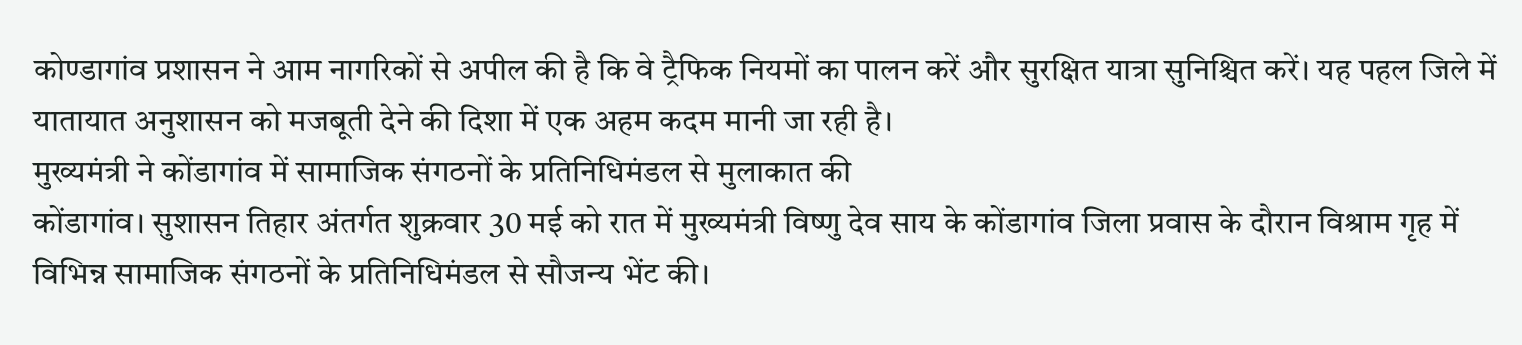कोण्डागांव प्रशासन ने आम नागरिकों से अपील की है कि वे ट्रैफिक नियमों का पालन करें और सुरक्षित यात्रा सुनिश्चित करें। यह पहल जिले में यातायात अनुशासन को मजबूती देने की दिशा में एक अहम कदम मानी जा रही है।
मुख्यमंत्री ने कोंडागांव में सामाजिक संगठनों के प्रतिनिधिमंडल से मुलाकात की
कोंडागांव। सुशासन तिहार अंतर्गत शुक्रवार 30 मई को रात में मुख्यमंत्री विष्णु देव साय के कोंडागांव जिला प्रवास के दौरान विश्राम गृह में विभिन्न सामाजिक संगठनों के प्रतिनिधिमंडल से सौजन्य भेंट की।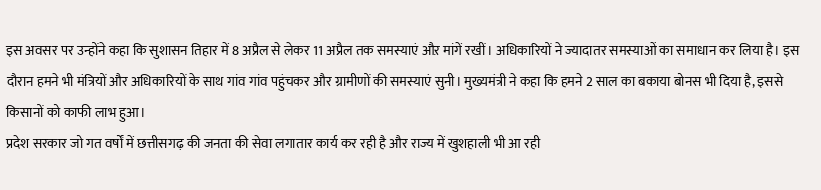इस अवसर पर उन्होंने कहा कि सुशासन तिहार में 8 अप्रैल से लेकर 11 अप्रैल तक समस्याएं औऱ मांगें रखीं। अधिकारियों ने ज्यादातर समस्याओं का समाधान कर लिया है। इस दौरान हमने भी मंत्रियों और अधिकारियों के साथ गांव गांव पहुंचकर और ग्रामीणों की समस्याएं सुनी। मुख्यमंत्री ने कहा कि हमने 2 साल का बकाया बोनस भी दिया है, इससे किसानों को काफी लाभ हुआ।
प्रदेश सरकार जो गत वर्षों में छत्तीसगढ़ की जनता की सेवा लगातार कार्य कर रही है और राज्य में खुशहाली भी आ रही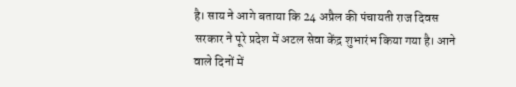है। साय ने आगे बताया कि 24 अप्रैल की पंचायती राज दिवस सरकार ने पूरे प्रदेश में अटल सेवा केंद्र शुभारंभ किया गया है। आने वाले दिनों में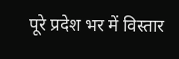पूरे प्रदेश भर में विस्तार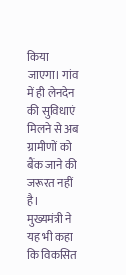किया जाएगा। गांव में ही लेनदेन की सुविधाएं मिलने से अब ग्रामीणों को बैंक जाने की जरूरत नहीं है।
मुख्यमंत्री ने यह भी कहा कि विकसित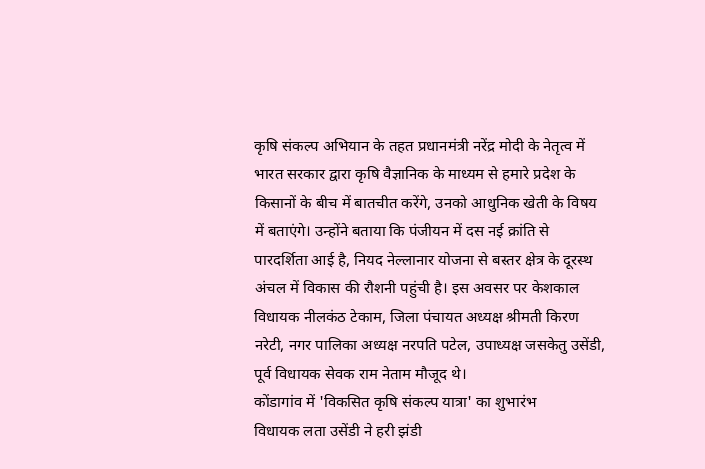कृषि संकल्प अभियान के तहत प्रधानमंत्री नरेंद्र मोदी के नेतृत्व में भारत सरकार द्वारा कृषि वैज्ञानिक के माध्यम से हमारे प्रदेश के किसानों के बीच में बातचीत करेंगे, उनको आधुनिक खेती के विषय में बताएंगे। उन्होंने बताया कि पंजीयन में दस नई क्रांति से पारदर्शिता आई है, नियद नेल्लानार योजना से बस्तर क्षेत्र के दूरस्थ अंचल में विकास की रौशनी पहुंची है। इस अवसर पर केशकाल विधायक नीलकंठ टेकाम, जिला पंचायत अध्यक्ष श्रीमती किरण नरेटी, नगर पालिका अध्यक्ष नरपति पटेल, उपाध्यक्ष जसकेतु उसेंडी, पूर्व विधायक सेवक राम नेताम मौजूद थे।
कोंडागांव में 'विकसित कृषि संकल्प यात्रा' का शुभारंभ
विधायक लता उसेंडी ने हरी झंडी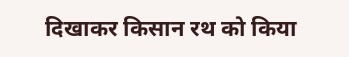दिखाकर किसान रथ को किया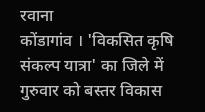रवाना
कोंडागांव । 'विकसित कृषि संकल्प यात्रा' का जिले में गुरुवार को बस्तर विकास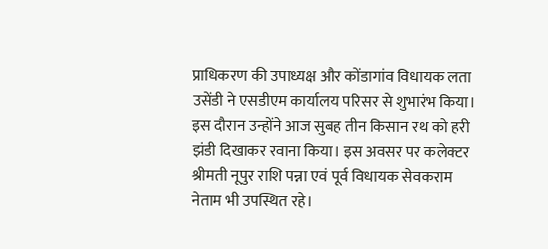प्राधिकरण की उपाध्यक्ष और कोंडागांव विधायक लता उसेंडी ने एसडीएम कार्यालय परिसर से शुभारंभ किया। इस दौरान उन्होंने आज सुबह तीन किसान रथ को हरी झंडी दिखाकर रवाना किया। इस अवसर पर कलेक्टर श्रीमती नूपुर राशि पन्ना एवं पूर्व विधायक सेवकराम नेताम भी उपस्थित रहे।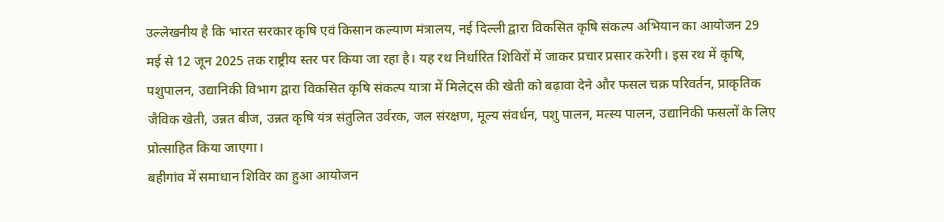उल्लेखनीय है कि भारत सरकार कृषि एवं किसान कल्याण मंत्रालय, नई दिल्ली द्वारा विकसित कृषि संकल्प अभियान का आयोजन 29 मई से 12 जून 2025 तक राष्ट्रीय स्तर पर किया जा रहा है। यह रथ निर्धारित शिविरों में जाकर प्रचार प्रसार करेगी। इस रथ में कृषि, पशुपालन, उद्यानिकी विभाग द्वारा विकसित कृषि संकल्प यात्रा में मिलेट्स की खेती को बढ़ावा देने और फसल चक्र परिवर्तन, प्राकृतिक जैविक खेती, उन्नत बीज, उन्नत कृषि यंत्र संतुलित उर्वरक, जल संरक्षण, मूल्य संवर्धन, पशु पालन, मत्स्य पालन, उद्यानिकी फसलों के लिए प्रोत्साहित किया जाएगा।
बहीगांव में समाधान शिविर का हुआ आयोजन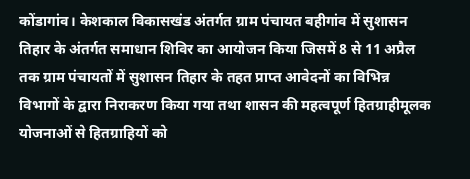कोंडागांव। केशकाल विकासखंड अंतर्गत ग्राम पंचायत बहीगांव में सुशासन तिहार के अंतर्गत समाधान शिविर का आयोजन किया जिसमें 8 से 11 अप्रैल तक ग्राम पंचायतों में सुशासन तिहार के तहत प्राप्त आवेदनों का विभिन्न विभागों के द्वारा निराकरण किया गया तथा शासन की महत्वपूर्ण हितग्राहीमूलक योजनाओं से हितग्राहियों को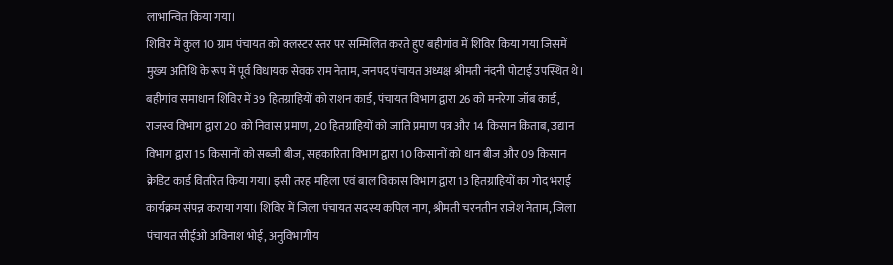लाभान्वित किया गया।
शिविर में कुल 10 ग्राम पंचायत को क्लस्टर स्तर पर सम्मिलित करते हुए बहीगांव में शिविर किया गया जिसमें मुख्य अतिथि के रूप में पूर्व विधायक सेवक राम नेताम, जनपद पंचायत अध्यक्ष श्रीमती नंदनी पोटाई उपस्थित थे। बहीगांव समाधान शिविर में 39 हितग्राहियों को राशन कार्ड, पंचायत विभाग द्वारा 26 को मनरेगा जॉब कार्ड, राजस्व विभाग द्वारा 20 को निवास प्रमाण, 20 हितग्राहियों को जाति प्रमाण पत्र और 14 किसान किताब, उद्यान विभाग द्वारा 15 किसानों को सब्जी बीज, सहकारिता विभाग द्वारा 10 किसानों को धान बीज और 09 किसान क्रेडिट कार्ड वितरित किया गया। इसी तरह महिला एवं बाल विकास विभाग द्वारा 13 हितग्राहियों का गोद भराई कार्यक्रम संपन्न कराया गया। शिविर में जिला पंचायत सदस्य कपिल नाग, श्रीमती चरनतीन राजेश नेताम, जिला पंचायत सीईओ अविनाश भोई, अनुविभागीय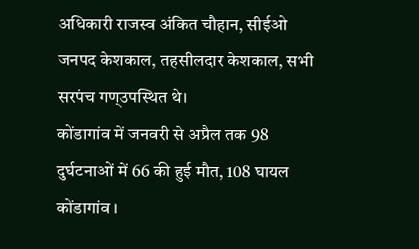अधिकारी राजस्व अंकित चौहान, सीईओ जनपद केशकाल, तहसीलदार केशकाल, सभी सरपंच गण्उपस्थित थे।
कोंडागांव में जनवरी से अप्रैल तक 98 दुर्घटनाओं में 66 की हुई मौत, 108 घायल
कोंडागांव ।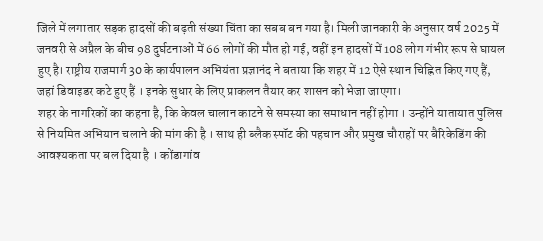जिले में लगातार सड़क हादसों की बढ़ती संख्या चिंता का सबब बन गया है। मिली जानकारी के अनुसार वर्ष 2025 में जनवरी से अप्रैल के बीच 98 दुर्घटनाओं में 66 लोगों की मौत हो गई, वहीं इन हादसों में 108 लोग गंभीर रूप से घायल हुए है। राष्ट्रीय राजमार्ग 30 के कार्यपालन अभियंता प्रज्ञानंद ने बताया कि शहर में 12 ऐसे स्थान चिह्नित किए गए हैं, जहां डिवाइडर कटे हुए हैं । इनके सुधार के लिए प्राकलन तैयार कर शासन को भेजा जाएगा।
शहर के नागरिकों का कहना है, कि केवल चालान काटने से समस्या का समाधान नहीं होगा । उन्होंने यातायात पुलिस से नियमित अभियान चलाने की मांग की है । साथ ही ब्लैक स्पॉट की पहचान और प्रमुख चौराहों पर बैरिकेडिंग की आवश्यकता पर बल दिया है । कोंडागांव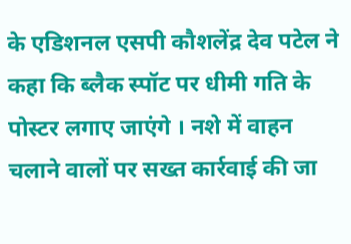के एडिशनल एसपी कौशलेंद्र देव पटेल ने कहा कि ब्लैक स्पॉट पर धीमी गति के पोस्टर लगाए जाएंगे । नशे में वाहन चलाने वालों पर सख्त कार्रवाई की जा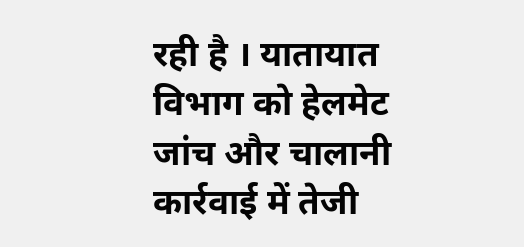रही है । यातायात विभाग को हेलमेट जांच और चालानी कार्रवाई में तेजी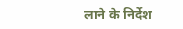लाने के निर्देश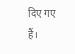दिए गए हैं।